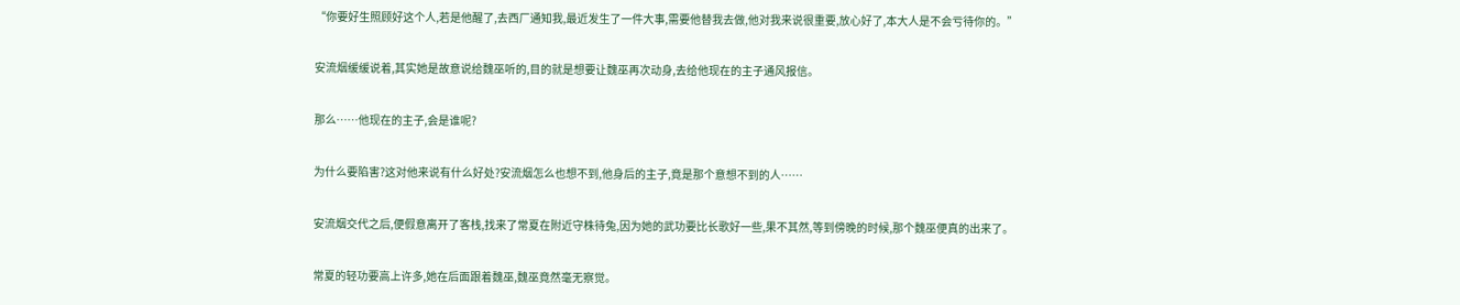“你要好生照顾好这个人,若是他醒了,去西厂通知我,最近发生了一件大事,需要他替我去做,他对我来说很重要,放心好了,本大人是不会亏待你的。”

安流烟缓缓说着,其实她是故意说给魏巫听的,目的就是想要让魏巫再次动身,去给他现在的主子通风报信。

那么……他现在的主子,会是谁呢?

为什么要陷害?这对他来说有什么好处?安流烟怎么也想不到,他身后的主子,竟是那个意想不到的人……

安流烟交代之后,便假意离开了客栈,找来了常夏在附近守株待兔,因为她的武功要比长歌好一些,果不其然,等到傍晚的时候,那个魏巫便真的出来了。

常夏的轻功要高上许多,她在后面跟着魏巫,魏巫竟然毫无察觉。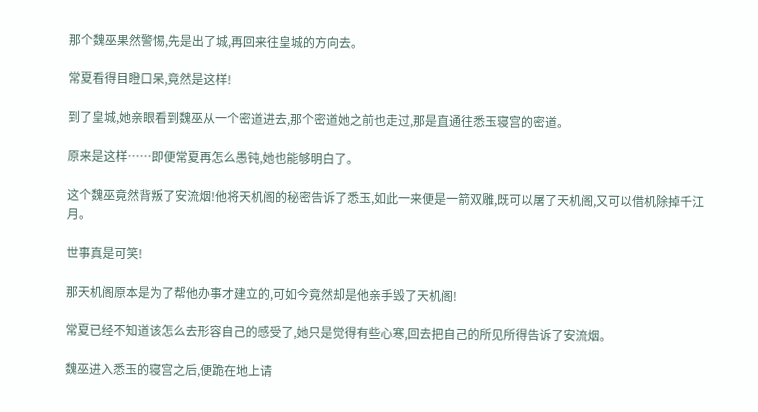那个魏巫果然警惕,先是出了城,再回来往皇城的方向去。

常夏看得目瞪口呆,竟然是这样!

到了皇城,她亲眼看到魏巫从一个密道进去,那个密道她之前也走过,那是直通往悉玉寝宫的密道。

原来是这样……即便常夏再怎么愚钝,她也能够明白了。

这个魏巫竟然背叛了安流烟!他将天机阁的秘密告诉了悉玉,如此一来便是一箭双雕,既可以屠了天机阁,又可以借机除掉千江月。

世事真是可笑!

那天机阁原本是为了帮他办事才建立的,可如今竟然却是他亲手毁了天机阁!

常夏已经不知道该怎么去形容自己的感受了,她只是觉得有些心寒,回去把自己的所见所得告诉了安流烟。

魏巫进入悉玉的寝宫之后,便跪在地上请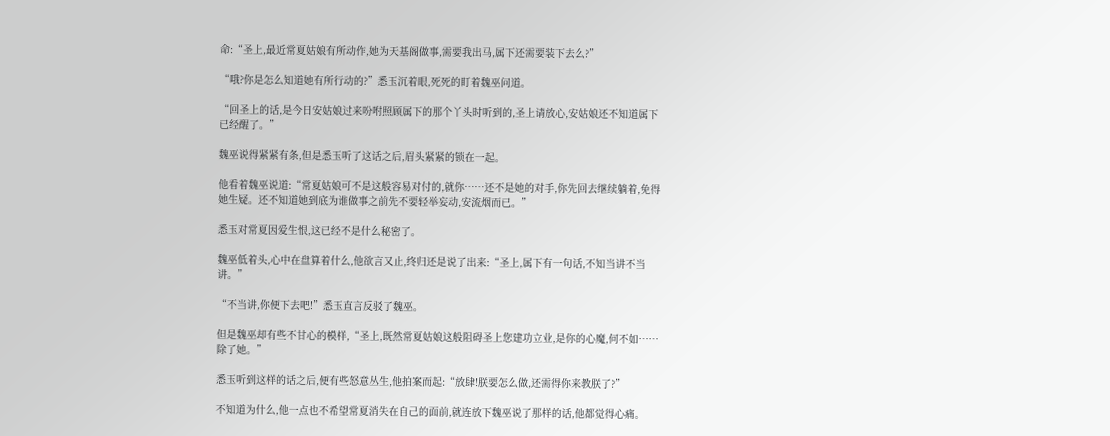命:“圣上,最近常夏姑娘有所动作,她为天基阁做事,需要我出马,属下还需要装下去么?”

“哦?你是怎么知道她有所行动的?”悉玉沉着眼,死死的盯着魏巫问道。

“回圣上的话,是今日安姑娘过来吩咐照顾属下的那个丫头时听到的,圣上请放心,安姑娘还不知道属下已经醒了。”

魏巫说得紧紧有条,但是悉玉听了这话之后,眉头紧紧的锁在一起。

他看着魏巫说道:“常夏姑娘可不是这般容易对付的,就你……还不是她的对手,你先回去继续躺着,免得她生疑。还不知道她到底为谁做事之前先不要轻举妄动,安流烟而已。”

悉玉对常夏因爱生恨,这已经不是什么秘密了。

魏巫低着头,心中在盘算着什么,他欲言又止,终归还是说了出来:“圣上,属下有一句话,不知当讲不当讲。”

“不当讲,你便下去吧!”悉玉直言反驳了魏巫。

但是魏巫却有些不甘心的模样,“圣上,既然常夏姑娘这般阻碍圣上您建功立业,是你的心魔,何不如……除了她。”

悉玉听到这样的话之后,便有些怒意丛生,他拍案而起:“放肆!朕要怎么做,还需得你来教朕了?”

不知道为什么,他一点也不希望常夏消失在自己的面前,就连放下魏巫说了那样的话,他都觉得心痛。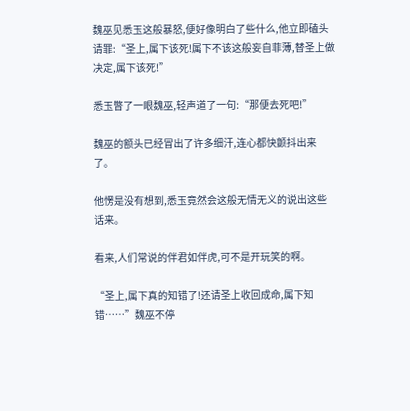魏巫见悉玉这般暴怒,便好像明白了些什么,他立即磕头请罪:“圣上,属下该死!属下不该这般妄自菲薄,替圣上做决定,属下该死!”

悉玉瞥了一眼魏巫,轻声道了一句:“那便去死吧!”

魏巫的额头已经冒出了许多细汗,连心都快颤抖出来了。

他愣是没有想到,悉玉竟然会这般无情无义的说出这些话来。

看来,人们常说的伴君如伴虎,可不是开玩笑的啊。

“圣上,属下真的知错了!还请圣上收回成命,属下知错……”魏巫不停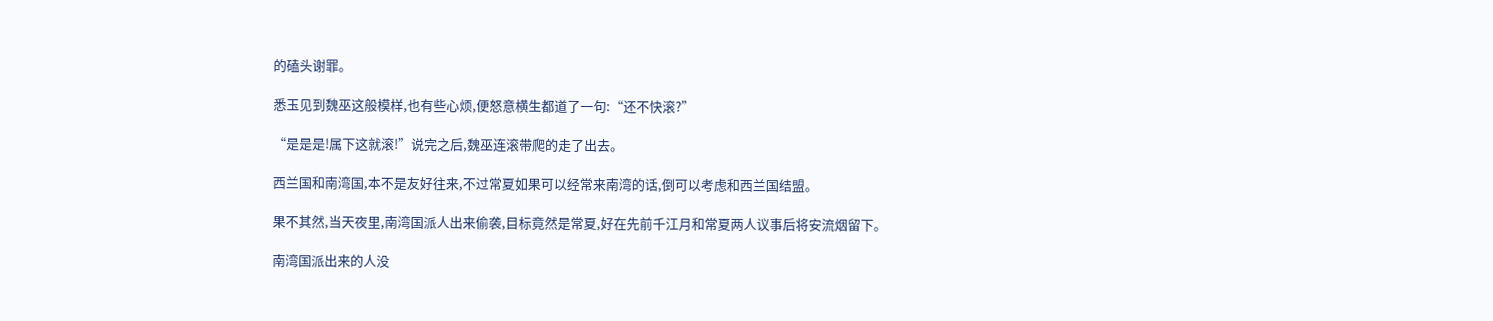的磕头谢罪。

悉玉见到魏巫这般模样,也有些心烦,便怒意横生都道了一句:“还不快滚?”

“是是是!属下这就滚!”说完之后,魏巫连滚带爬的走了出去。

西兰国和南湾国,本不是友好往来,不过常夏如果可以经常来南湾的话,倒可以考虑和西兰国结盟。

果不其然,当天夜里,南湾国派人出来偷袭,目标竟然是常夏,好在先前千江月和常夏两人议事后将安流烟留下。

南湾国派出来的人没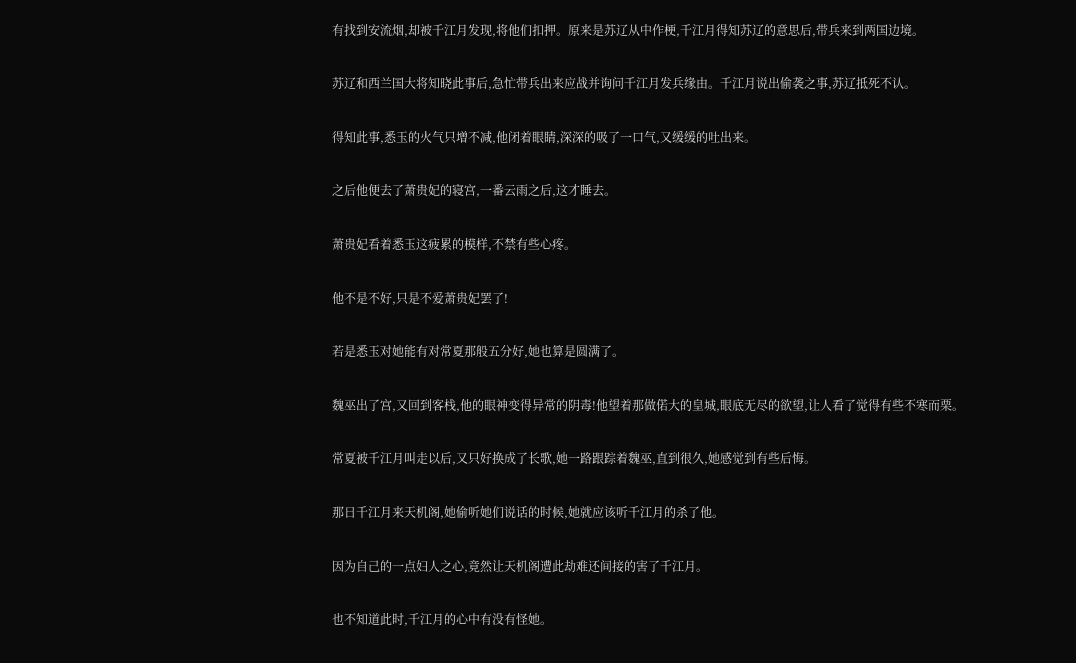有找到安流烟,却被千江月发现,将他们扣押。原来是苏辽从中作梗,千江月得知苏辽的意思后,带兵来到两国边境。

苏辽和西兰国大将知晓此事后,急忙带兵出来应战并询问千江月发兵缘由。千江月说出偷袭之事,苏辽抵死不认。

得知此事,悉玉的火气只增不减,他闭着眼睛,深深的吸了一口气,又缓缓的吐出来。

之后他便去了萧贵妃的寝宫,一番云雨之后,这才睡去。

萧贵妃看着悉玉这疲累的模样,不禁有些心疼。

他不是不好,只是不爱萧贵妃罢了!

若是悉玉对她能有对常夏那般五分好,她也算是圆满了。

魏巫出了宫,又回到客栈,他的眼神变得异常的阴毒!他望着那做偌大的皇城,眼底无尽的欲望,让人看了觉得有些不寒而栗。

常夏被千江月叫走以后,又只好换成了长歌,她一路跟踪着魏巫,直到很久,她感觉到有些后悔。

那日千江月来天机阁,她偷听她们说话的时候,她就应该听千江月的杀了他。

因为自己的一点妇人之心,竟然让天机阁遭此劫难还间接的害了千江月。

也不知道此时,千江月的心中有没有怪她。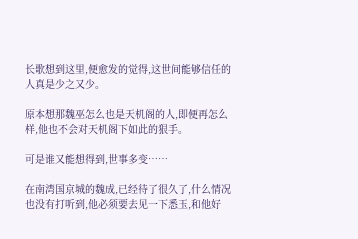长歌想到这里,便愈发的觉得,这世间能够信任的人真是少之又少。

原本想那魏巫怎么也是天机阁的人,即便再怎么样,他也不会对天机阁下如此的狠手。

可是谁又能想得到,世事多变……

在南湾国京城的魏成,已经待了很久了,什么情况也没有打听到,他必须要去见一下悉玉,和他好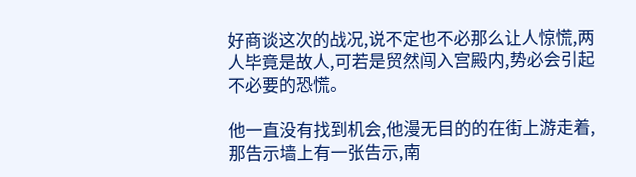好商谈这次的战况,说不定也不必那么让人惊慌,两人毕竟是故人,可若是贸然闯入宫殿内,势必会引起不必要的恐慌。

他一直没有找到机会,他漫无目的的在街上游走着,那告示墙上有一张告示,南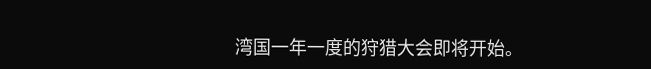湾国一年一度的狩猎大会即将开始。